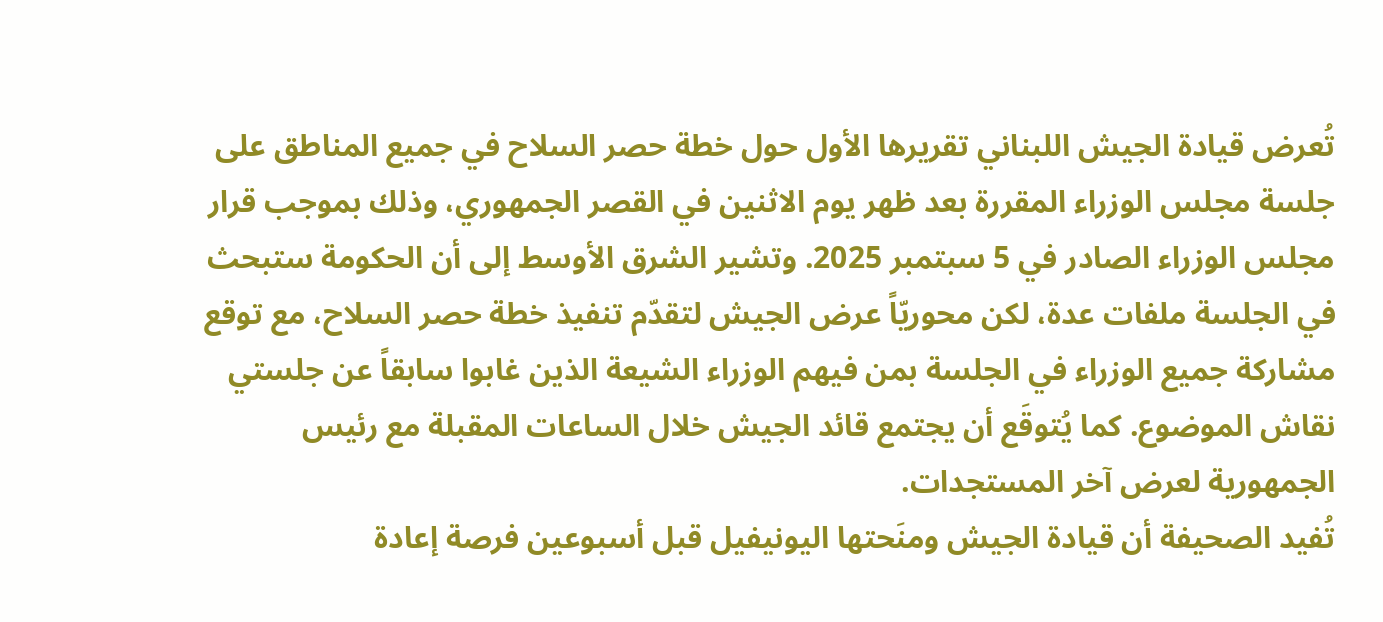تُعرض قيادة الجيش اللبناني تقريرها الأول حول خطة حصر السلاح في جميع المناطق على جلسة مجلس الوزراء المقررة بعد ظهر يوم الاثنين في القصر الجمهوري، وذلك بموجب قرار مجلس الوزراء الصادر في 5 سبتمبر 2025. وتشير الشرق الأوسط إلى أن الحكومة ستبحث في الجلسة ملفات عدة، لكن محوريّاً عرض الجيش لتقدّم تنفيذ خطة حصر السلاح، مع توقع مشاركة جميع الوزراء في الجلسة بمن فيهم الوزراء الشيعة الذين غابوا سابقاً عن جلستي نقاش الموضوع. كما يُتوقَع أن يجتمع قائد الجيش خلال الساعات المقبلة مع رئيس الجمهورية لعرض آخر المستجدات.
تُفيد الصحيفة أن قيادة الجيش ومنَحتها اليونيفيل قبل أسبوعين فرصة إعادة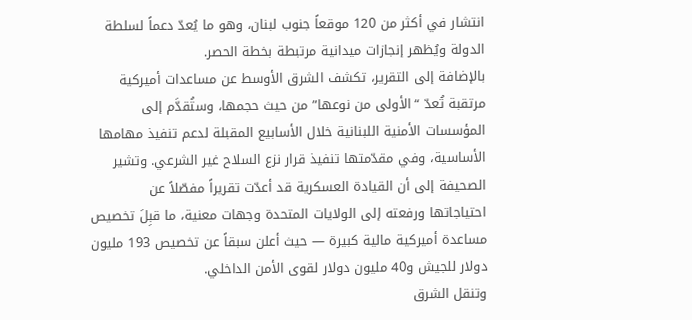انتشار في أكثر من 120 موقعاً جنوب لبنان، وهو ما يُعدّ دعماً لسلطة الدولة ويُظهر إنجازات ميدانية مرتبطة بخطة الحصر.
بالإضافة إلى التقرير، تكشف الشرق الأوسط عن مساعدات أميركية مرتقبة تُعدّ “الأولى من نوعها” من حيث حجمها، وستُقدَّم إلى المؤسسات الأمنية اللبنانية خلال الأسابيع المقبلة لدعم تنفيذ مهامها الأساسية، وفي مقدّمتها تنفيذ قرار نزع السلاح غير الشرعي. وتشير الصحيفة إلى أن القيادة العسكرية قد أعدّت تقريراً مفصّلاً عن احتياجاتها ورفعته إلى الولايات المتحدة وجهات معنية، ما قبِلَ تخصيص مساعدة أميركية مالية كبيرة — حيث أعلن سبقاً عن تخصيص 193 مليون دولار للجيش و40 مليون دولار لقوى الأمن الداخلي.
وتنقل الشرق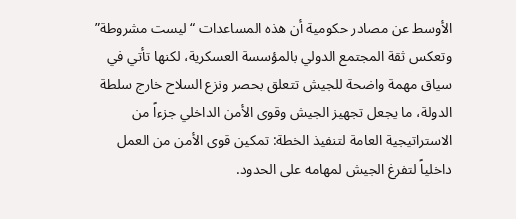الأوسط عن مصادر حكومية أن هذه المساعدات “ليست مشروطة” وتعكس ثقة المجتمع الدولي بالمؤسسة العسكرية، لكنها تأتي في سياق مهمة واضحة للجيش تتعلق بحصر ونزع السلاح خارج سلطة الدولة، ما يجعل تجهيز الجيش وقوى الأمن الداخلي جزءاً من الاستراتيجية العامة لتنفيذ الخطة: تمكين قوى الأمن من العمل داخلياً لتفرغ الجيش لمهامه على الحدود.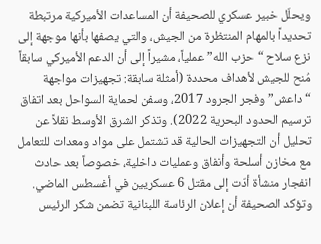ويحلّل خبير عسكري للصحيفة أن المساعدات الأميركية مرتبطة تحديداً بالمهام المنتظرة من الجيش، والتي يصفها بأنها موجهة إلى نزع سلاح “حزب الله” عملياً، مشيراً إلى أن الدعم الأميركي سابقاً مُنح للجيش لأهداف محددة (أمثلة سابقة: تجهيزات مواجهة “داعش” وفجر الجرود 2017، وسفن لحماية السواحل بعد اتفاق ترسيم الحدود البحرية 2022). وتذكر الشرق الأوسط نقلاً عن تحليل أن التجهيزات الحالية قد تشتمل على مواد ومعدات للتعامل مع مخازن أسلحة وأنفاق وعمليات داخلية، خصوصاً بعد حادث انفجار منشأة أدّت إلى مقتل 6 عسكريين في أغسطس الماضي.
وتؤكد الصحيفة أن إعلان الرئاسة اللبنانية تضمن شكر الرئيس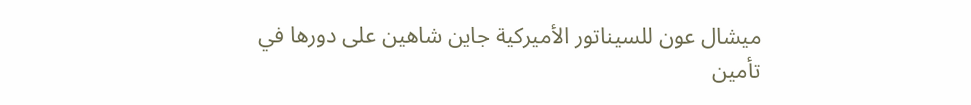ميشال عون للسيناتور الأميركية جاين شاهين على دورها في تأمين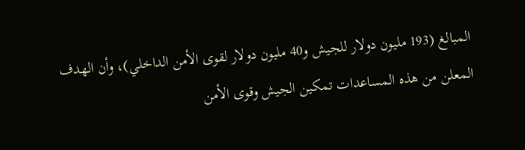المبالغ (193 مليون دولار للجيش و40 مليون دولار لقوى الأمن الداخلي)، وأن الهدف المعلن من هذه المساعدات تمكين الجيش وقوى الأمن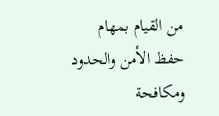من القيام بمهام حفظ الأمن والحدود ومكافحة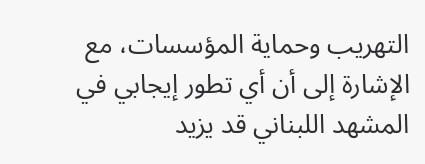التهريب وحماية المؤسسات، مع الإشارة إلى أن أي تطور إيجابي في المشهد اللبناني قد يزيد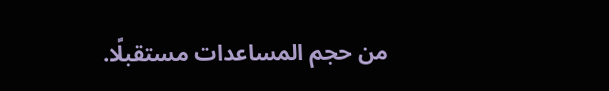من حجم المساعدات مستقبلًا.